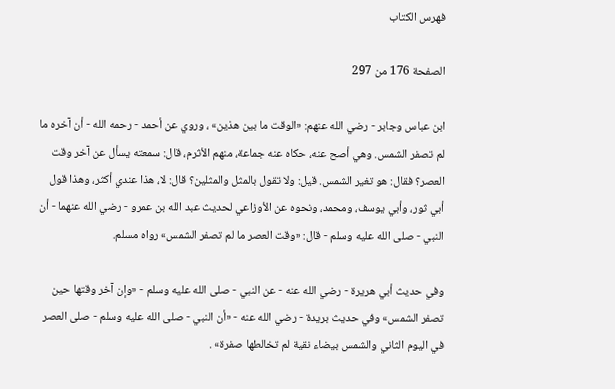فهرس الكتاب

الصفحة 176 من 297

ابن عباس وجابر - رضي الله عنهم: «الوقت ما بين هذين» ، وروي عن أحمد - رحمه الله - أن آخره ما لم تصفر الشمس. وهي أصح عنه، حكاه عنه جماعة، منهم الأثرم، قال: سمعته يسأل عن آخر وقت العصر؟ فقال: هو تغير الشمس. قيل: ولا تقول بالمثل والمثلين؟ قال: لا، هذا عندي أكثر، وهذا قول أبي ثور، وأبي يوسف، ومحمد، ونحوه عن الأوزاعي لحديث عبد الله بن عمرو - رضي الله عنهما - أن النبي - صلى الله عليه وسلم - قال: «وقت العصر ما لم تصفر الشمس» رواه مسلم.

وفي حديث أبي هريرة - رضي الله عنه - عن النبي - صلى الله عليه وسلم - «وإن آخر وقتها حين تصفر الشمس» وفي حديث بريدة - رضي الله عنه - «أن النبي - صلى الله عليه وسلم - صلى العصر في اليوم الثاني والشمس بيضاء نقية لم تخالطها صفرة» .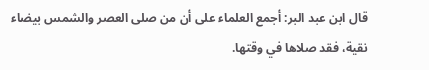قال ابن عبد البر: أجمع العلماء على أن من صلى العصر والشمس بيضاء نقية، فقد صلاها في وقتها.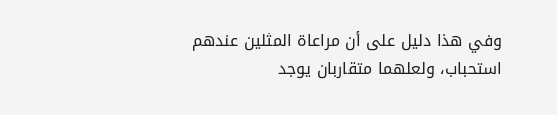وفي هذا دليل على أن مراعاة المثلين عندهم استحباب، ولعلهما متقاربان يوجد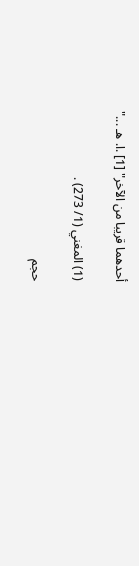أحدهما قريبا من الآخر" [1] .ا. هـ ..."

(1) المغني (1/ 273) .

حجم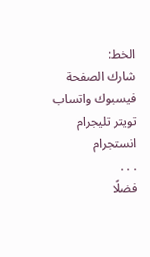الخط:
شارك الصفحة
فيسبوك واتساب تويتر تليجرام انستجرام
. . .
فضلًا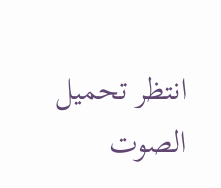انتظر تحميل الصوت